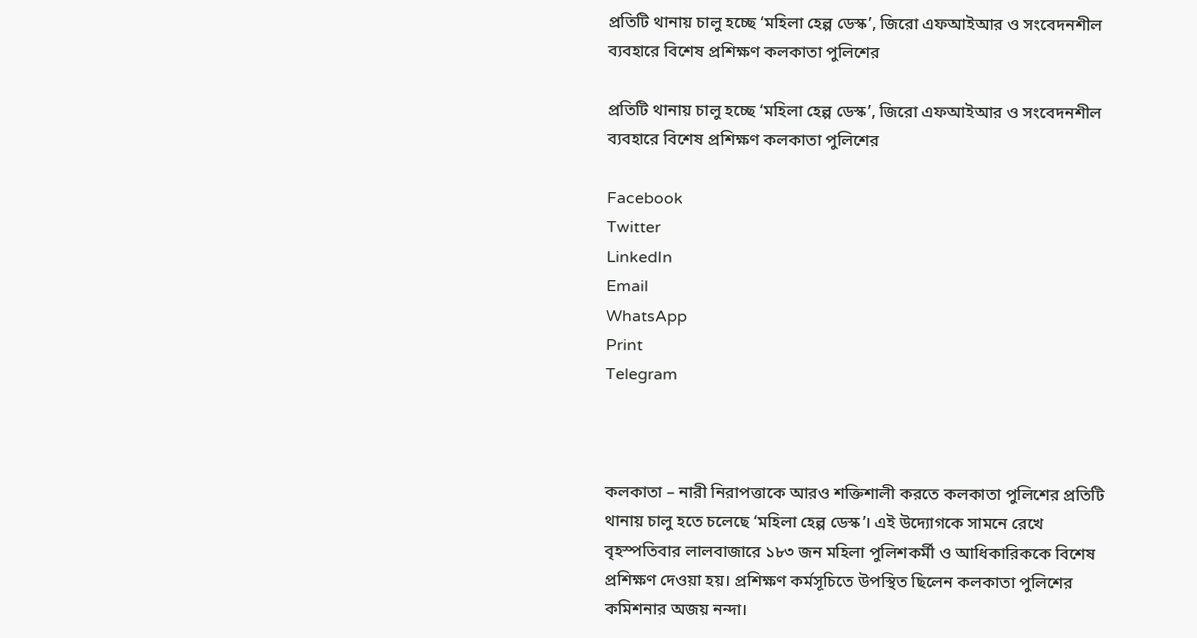প্রতিটি থানায় চালু হচ্ছে ‘মহিলা হেল্প ডেস্ক’, জিরো এফআইআর ও সংবেদনশীল ব্যবহারে বিশেষ প্রশিক্ষণ কলকাতা পুলিশের

প্রতিটি থানায় চালু হচ্ছে ‘মহিলা হেল্প ডেস্ক’, জিরো এফআইআর ও সংবেদনশীল ব্যবহারে বিশেষ প্রশিক্ষণ কলকাতা পুলিশের

Facebook
Twitter
LinkedIn
Email
WhatsApp
Print
Telegram



কলকাতা – নারী নিরাপত্তাকে আরও শক্তিশালী করতে কলকাতা পুলিশের প্রতিটি থানায় চালু হতে চলেছে ‘মহিলা হেল্প ডেস্ক’। এই উদ্যোগকে সামনে রেখে বৃহস্পতিবার লালবাজারে ১৮৩ জন মহিলা পুলিশকর্মী ও আধিকারিককে বিশেষ প্রশিক্ষণ দেওয়া হয়। প্রশিক্ষণ কর্মসূচিতে উপস্থিত ছিলেন কলকাতা পুলিশের কমিশনার অজয় নন্দা।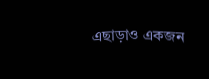এছাড়াও একজন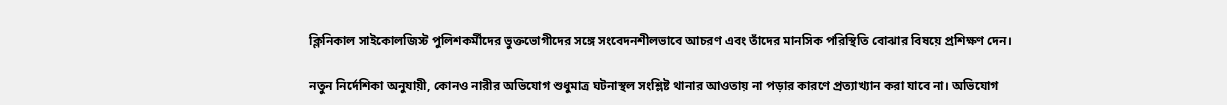ক্লিনিকাল সাইকোলজিস্ট পুলিশকর্মীদের ভুক্তভোগীদের সঙ্গে সংবেদনশীলভাবে আচরণ এবং তাঁদের মানসিক পরিস্থিতি বোঝার বিষয়ে প্রশিক্ষণ দেন।

নতুন নির্দেশিকা অনুযায়ী, কোনও নারীর অভিযোগ শুধুমাত্র ঘটনাস্থল সংশ্লিষ্ট থানার আওতায় না পড়ার কারণে প্রত্যাখ্যান করা যাবে না। অভিযোগ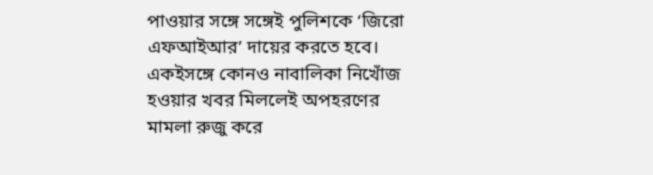পাওয়ার সঙ্গে সঙ্গেই পুলিশকে ‘জিরো এফআইআর’ দায়ের করতে হবে। একইসঙ্গে কোনও নাবালিকা নিখোঁজ হওয়ার খবর মিললেই অপহরণের মামলা রুজু করে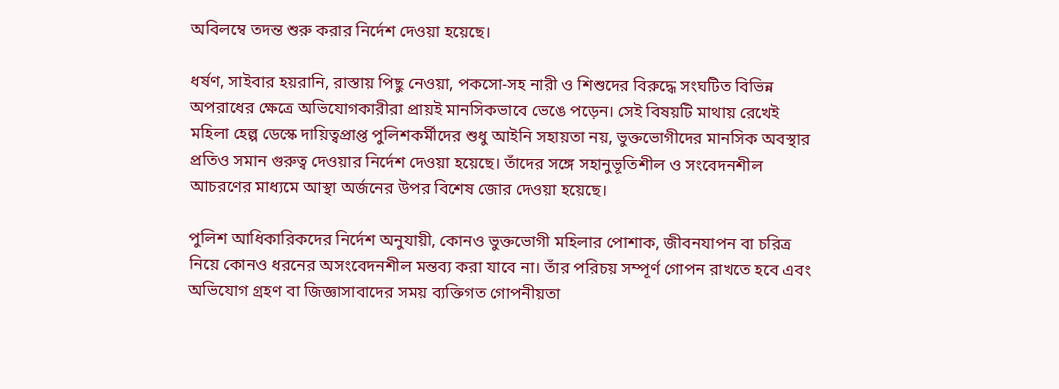অবিলম্বে তদন্ত শুরু করার নির্দেশ দেওয়া হয়েছে।

ধর্ষণ, সাইবার হয়রানি, রাস্তায় পিছু নেওয়া, পকসো-সহ নারী ও শিশুদের বিরুদ্ধে সংঘটিত বিভিন্ন অপরাধের ক্ষেত্রে অভিযোগকারীরা প্রায়ই মানসিকভাবে ভেঙে পড়েন। সেই বিষয়টি মাথায় রেখেই মহিলা হেল্প ডেস্কে দায়িত্বপ্রাপ্ত পুলিশকর্মীদের শুধু আইনি সহায়তা নয়, ভুক্তভোগীদের মানসিক অবস্থার প্রতিও সমান গুরুত্ব দেওয়ার নির্দেশ দেওয়া হয়েছে। তাঁদের সঙ্গে সহানুভূতিশীল ও সংবেদনশীল আচরণের মাধ্যমে আস্থা অর্জনের উপর বিশেষ জোর দেওয়া হয়েছে।

পুলিশ আধিকারিকদের নির্দেশ অনুযায়ী, কোনও ভুক্তভোগী মহিলার পোশাক, জীবনযাপন বা চরিত্র নিয়ে কোনও ধরনের অসংবেদনশীল মন্তব্য করা যাবে না। তাঁর পরিচয় সম্পূর্ণ গোপন রাখতে হবে এবং অভিযোগ গ্রহণ বা জিজ্ঞাসাবাদের সময় ব্যক্তিগত গোপনীয়তা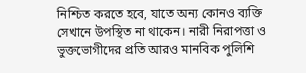নিশ্চিত করতে হবে, যাতে অন্য কোনও ব্যক্তি সেখানে উপস্থিত না থাকেন। নারী নিরাপত্তা ও ভুক্তভোগীদের প্রতি আরও মানবিক পুলিশি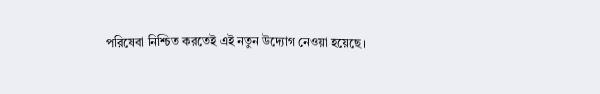পরিষেবা নিশ্চিত করতেই এই নতুন উদ্যোগ নেওয়া হয়েছে।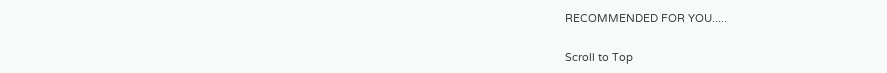RECOMMENDED FOR YOU.....

Scroll to Top